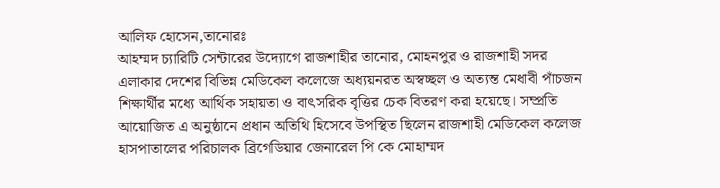আলিফ হোসেন,তানোরঃ
আহম্মদ চ্যারিটি সেন্টারের উদ্যোগে রাজশাহীর তানোর, মোহনপুর ও রাজশাহী সদর এলাকার দেশের বিভিন্ন মেডিকেল কলেজে অধ্যয়নরত অস্বচ্ছল ও অত্যন্ত মেধাবী পাঁচজন শিক্ষার্থীর মধ্যে আর্থিক সহায়তা ও বাৎসরিক বৃত্তির চেক বিতরণ করা হয়েছে। সম্প্রতি আয়োজিত এ অনুষ্ঠানে প্রধান অতিথি হিসেবে উপস্থিত ছিলেন রাজশাহী মেডিকেল কলেজ হাসপাতালের পরিচালক ব্রিগেডিয়ার জেনারেল পি কে মোহাম্মদ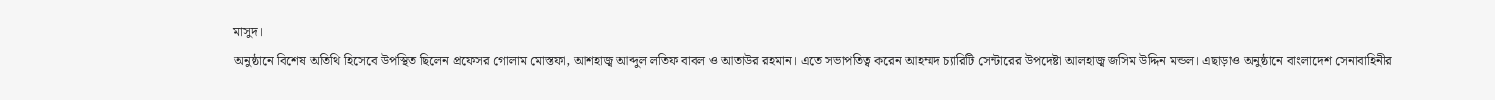মাসুদ।
অনুষ্ঠানে বিশেষ অতিথি হিসেবে উপস্থিত ছিলেন প্রফেসর গোলাম মোস্তফা, আশহাজ্ব আব্দুল লতিফ বাবল ও আতাউর রহমান। এতে সভাপতিত্ব করেন আহম্মদ চ্যারিটি সেন্টারের উপদেষ্টা আলহাজ্ব জসিম উদ্দিন মন্ডল। এছাড়াও অনুষ্ঠানে বাংলাদেশ সেনাবাহিনীর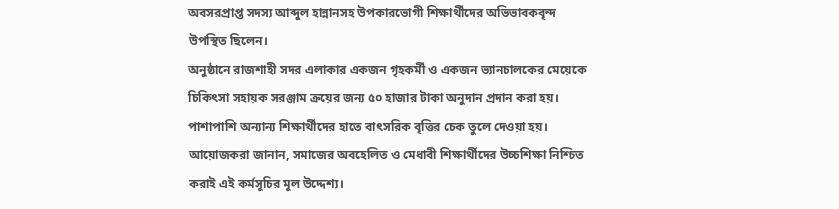অবসরপ্রাপ্ত সদস্য আব্দুল হান্নানসহ উপকারভোগী শিক্ষার্থীদের অভিভাবকবৃন্দ উপস্থিত ছিলেন।
অনুষ্ঠানে রাজশাহী সদর এলাকার একজন গৃহকর্মী ও একজন ভ্যানচালকের মেয়েকে চিকিৎসা সহায়ক সরঞ্জাম ক্রয়ের জন্য ৫০ হাজার টাকা অনুদান প্রদান করা হয়। পাশাপাশি অন্যান্য শিক্ষার্থীদের হাতে বাৎসরিক বৃত্তির চেক তুলে দেওয়া হয়। আয়োজকরা জানান, সমাজের অবহেলিত ও মেধাবী শিক্ষার্থীদের উচ্চশিক্ষা নিশ্চিত করাই এই কর্মসূচির মূল উদ্দেশ্য।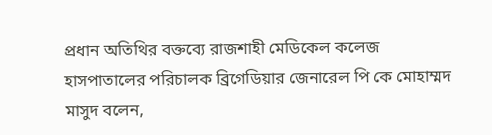প্রধান অতিথির বক্তব্যে রাজশাহী মেডিকেল কলেজ হাসপাতালের পরিচালক ব্রিগেডিয়ার জেনারেল পি কে মোহাম্মদ মাসুদ বলেন,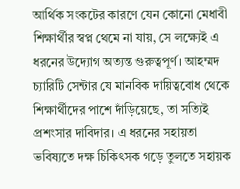আর্থিক সংকটের কারণে যেন কোনো মেধাবী শিক্ষার্থীর স্বপ্ন থেমে না যায়, সে লক্ষ্যেই এ ধরনের উদ্যোগ অত্যন্ত গুরুত্বপূর্ণ। আহম্মদ চ্যারিটি সেন্টার যে মানবিক দায়িত্ববোধ থেকে শিক্ষার্থীদের পাশে দাঁড়িয়েছে, তা সত্যিই প্রশংসার দাবিদার। এ ধরনের সহায়তা ভবিষ্যতে দক্ষ চিকিৎসক গড়ে তুলতে সহায়ক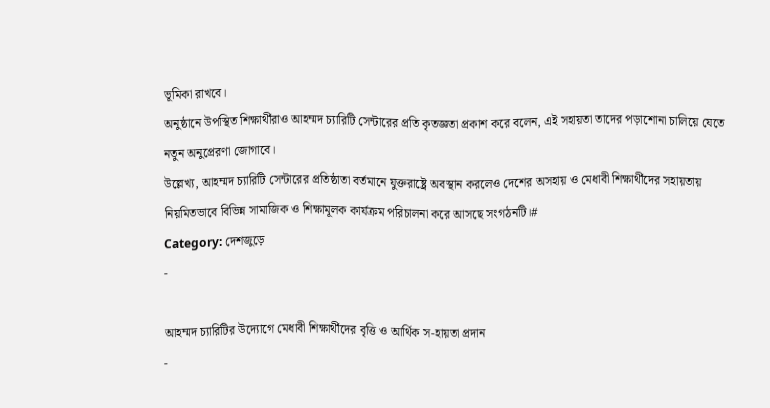ভূমিকা রাখবে।
অনুষ্ঠানে উপস্থিত শিক্ষার্থীরাও আহম্মদ চ্যারিটি সেন্টারের প্রতি কৃতজ্ঞতা প্রকাশ করে বলেন, এই সহায়তা তাদের পড়াশোনা চালিয়ে যেতে নতুন অনুপ্রেরণা জোগাবে।
উল্লেখ্য, আহম্মদ চ্যারিটি সেন্টারের প্রতিষ্ঠাতা বর্তমানে যুক্তরাষ্ট্রে অবস্থান করলেও দেশের অসহায় ও মেধাবী শিক্ষার্থীদের সহায়তায় নিয়মিতভাবে বিভিন্ন সামাজিক ও শিক্ষামূলক কার্যক্রম পরিচালনা করে আসছে সংগঠনটি।#
Category: দেশজুড়ে
-

আহম্মদ চ্যারিটির উদ্যোগে মেধাবী শিক্ষার্থীদের বৃত্তি ও আর্থিক স-হায়তা প্রদান
-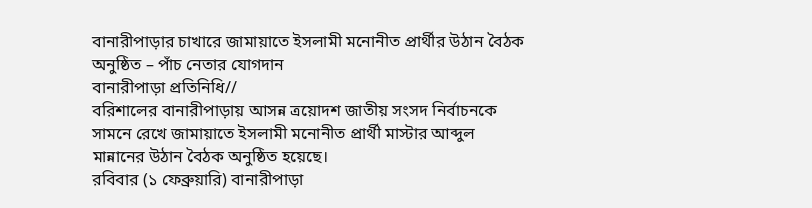বানারীপাড়ার চাখারে জামায়াতে ইসলামী মনোনীত প্রার্থীর উঠান বৈঠক অনুষ্ঠিত – পাঁচ নেতার যোগদান
বানারীপাড়া প্রতিনিধি//
বরিশালের বানারীপাড়ায় আসন্ন ত্রয়োদশ জাতীয় সংসদ নির্বাচনকে সামনে রেখে জামায়াতে ইসলামী মনোনীত প্রার্থী মাস্টার আব্দুল মান্নানের উঠান বৈঠক অনুষ্ঠিত হয়েছে।
রবিবার (১ ফেব্রুয়ারি) বানারীপাড়া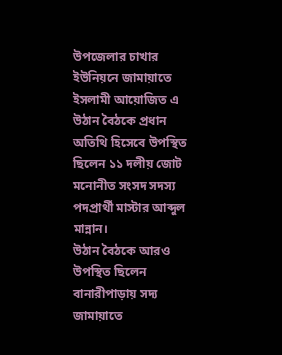উপজেলার চাখার ইউনিয়নে জামায়াতে ইসলামী আয়োজিত এ উঠান বৈঠকে প্রধান অতিথি হিসেবে উপস্থিত ছিলেন ১১ দলীয় জোট মনোনীত সংসদ সদস্য পদপ্রার্থী মাস্টার আব্দুল মান্নান।
উঠান বৈঠকে আরও উপস্থিত ছিলেন বানারীপাড়ায় সদ্য জামায়াতে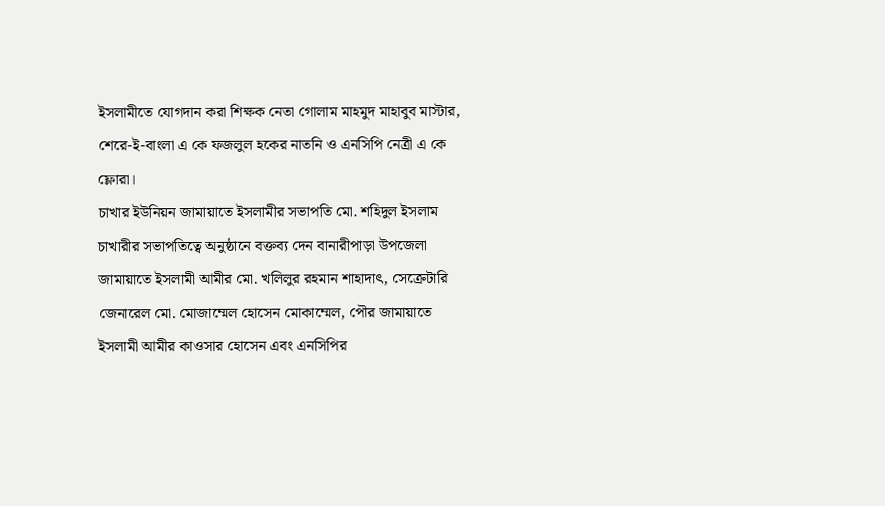ইসলামীতে যোগদান করা শিক্ষক নেতা গোলাম মাহমুদ মাহাবুব মাস্টার, শেরে-ই-বাংলা এ কে ফজলুল হকের নাতনি ও এনসিপি নেত্রী এ কে ফ্লোরা।
চাখার ইউনিয়ন জামায়াতে ইসলামীর সভাপতি মো. শহিদুল ইসলাম চাখারীর সভাপতিত্বে অনুষ্ঠানে বক্তব্য দেন বানারীপাড়া উপজেলা জামায়াতে ইসলামী আমীর মো. খলিলুর রহমান শাহাদাৎ, সেক্রেটারি জেনারেল মো. মোজাম্মেল হোসেন মোকাম্মেল, পৌর জামায়াতে ইসলামী আমীর কাওসার হোসেন এবং এনসিপির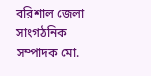বরিশাল জেলা সাংগঠনিক সম্পাদক মো.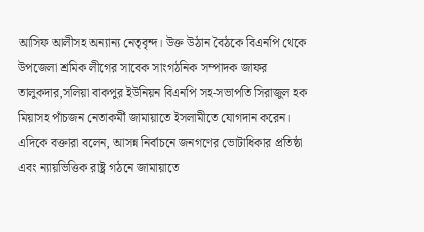আসিফ আলীসহ অন্যান্য নেতৃবৃন্দ। উক্ত উঠান বৈঠকে বিএনপি থেকে উপজেলা শ্রমিক লীগের সাবেক সাংগঠনিক সম্পাদক জাফর তালুকদার,সলিয়া বাকপুর ইউনিয়ন বিএনপি সহ-সভাপতি সিরাজুল হক মিয়াসহ পাঁচজন নেতাকর্মী জামায়াতে ইসলামীতে যোগদান করেন।
এদিকে বক্তারা বলেন, আসন্ন নির্বাচনে জনগণের ভোটাধিকার প্রতিষ্ঠা এবং ন্যায়ভিত্তিক রাষ্ট্র গঠনে জামায়াতে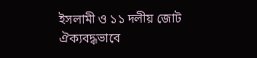ইসলামী ও ১১ দলীয় জোট ঐক্যবদ্ধভাবে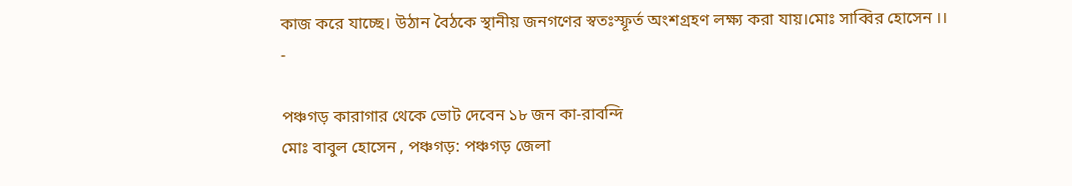কাজ করে যাচ্ছে। উঠান বৈঠকে স্থানীয় জনগণের স্বতঃস্ফূর্ত অংশগ্রহণ লক্ষ্য করা যায়।মোঃ সাব্বির হোসেন ।।
-

পঞ্চগড় কারাগার থেকে ভোট দেবেন ১৮ জন কা-রাবন্দি
মোঃ বাবুল হোসেন , পঞ্চগড়: পঞ্চগড় জেলা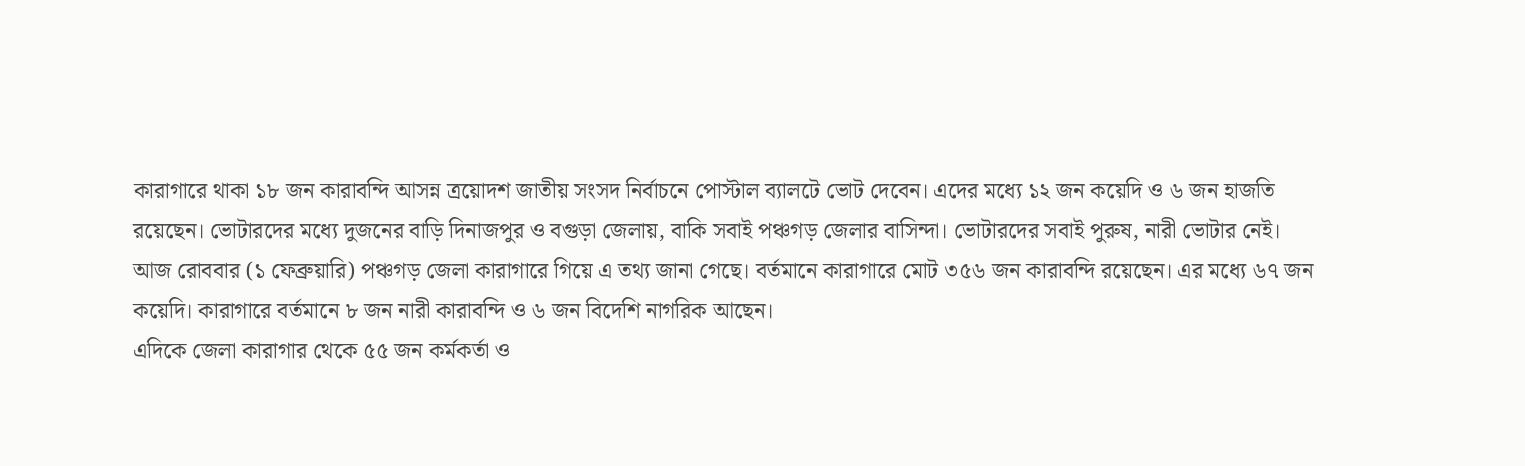কারাগারে থাকা ১৮ জন কারাবন্দি আসন্ন ত্রয়োদশ জাতীয় সংসদ নির্বাচনে পোস্টাল ব্যালটে ভোট দেবেন। এদের মধ্যে ১২ জন কয়েদি ও ৬ জন হাজতি রয়েছেন। ভোটারদের মধ্যে দুজনের বাড়ি দিনাজপুর ও বগুড়া জেলায়, বাকি সবাই পঞ্চগড় জেলার বাসিন্দা। ভোটারদের সবাই পুরুষ, নারী ভোটার নেই।
আজ রোববার (১ ফেব্রুয়ারি) পঞ্চগড় জেলা কারাগারে গিয়ে এ তথ্য জানা গেছে। বর্তমানে কারাগারে মোট ৩৫৬ জন কারাবন্দি রয়েছেন। এর মধ্যে ৬৭ জন কয়েদি। কারাগারে বর্তমানে ৮ জন নারী কারাবন্দি ও ৬ জন বিদেশি নাগরিক আছেন।
এদিকে জেলা কারাগার থেকে ৫৫ জন কর্মকর্তা ও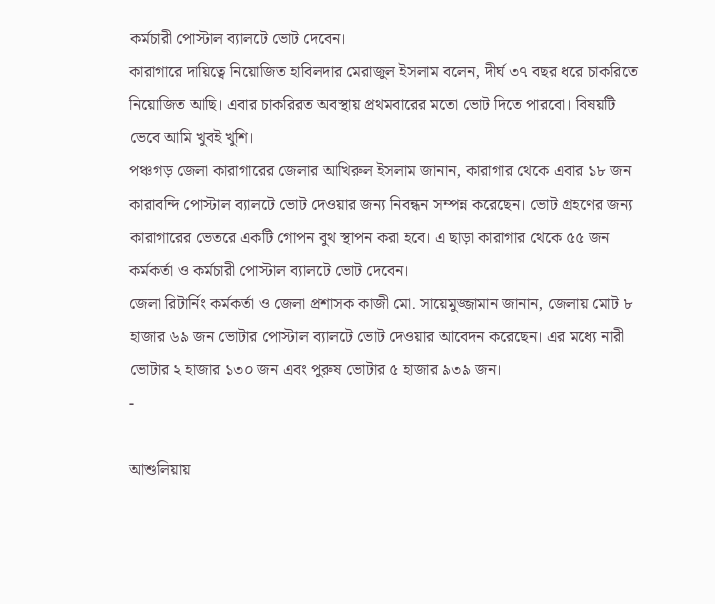কর্মচারী পোস্টাল ব্যালটে ভোট দেবেন।
কারাগারে দায়িত্বে নিয়োজিত হাবিলদার মেরাজুল ইসলাম বলেন, দীর্ঘ ৩৭ বছর ধরে চাকরিতে নিয়োজিত আছি। এবার চাকরিরত অবস্থায় প্রথমবারের মতো ভোট দিতে পারবো। বিষয়টি ভেবে আমি খুবই খুশি।
পঞ্চগড় জেলা কারাগারের জেলার আখিরুল ইসলাম জানান, কারাগার থেকে এবার ১৮ জন কারাবন্দি পোস্টাল ব্যালটে ভোট দেওয়ার জন্য নিবন্ধন সম্পন্ন করেছেন। ভোট গ্রহণের জন্য কারাগারের ভেতরে একটি গোপন বুথ স্থাপন করা হবে। এ ছাড়া কারাগার থেকে ৫৫ জন কর্মকর্তা ও কর্মচারী পোস্টাল ব্যালটে ভোট দেবেন।
জেলা রিটার্নিং কর্মকর্তা ও জেলা প্রশাসক কাজী মো. সায়েমুজ্জামান জানান, জেলায় মোট ৮ হাজার ৬৯ জন ভোটার পোস্টাল ব্যালটে ভোট দেওয়ার আবেদন করেছেন। এর মধ্যে নারী ভোটার ২ হাজার ১৩০ জন এবং পুরুষ ভোটার ৫ হাজার ৯৩৯ জন।
-

আশুলিয়ায়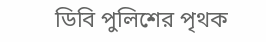ডিবি পুলিশের পৃথক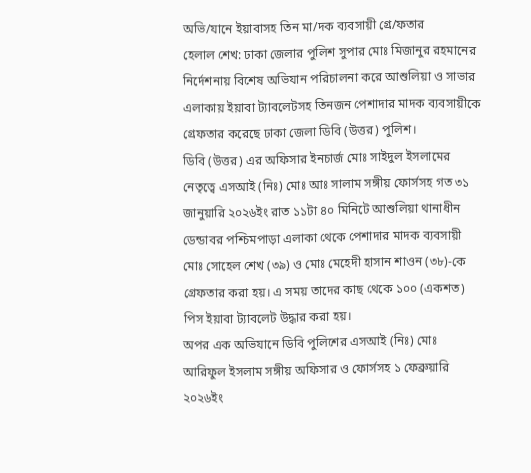অভি/যানে ইয়াবাসহ তিন মা/দক ব্যবসায়ী গ্রে/ফতার
হেলাল শেখ: ঢাকা জেলার পুলিশ সুপার মোঃ মিজানুর রহমানের নির্দেশনায় বিশেষ অভিযান পরিচালনা করে আশুলিয়া ও সাভার এলাকায় ইয়াবা ট্যাবলেটসহ তিনজন পেশাদার মাদক ব্যবসায়ীকে গ্রেফতার করেছে ঢাকা জেলা ডিবি (উত্তর) পুলিশ।
ডিবি (উত্তর) এর অফিসার ইনচার্জ মোঃ সাইদুল ইসলামের নেতৃত্বে এসআই (নিঃ) মোঃ আঃ সালাম সঙ্গীয় ফোর্সসহ গত ৩১ জানুয়ারি ২০২৬ইং রাত ১১টা ৪০ মিনিটে আশুলিয়া থানাধীন ডেন্ডাবর পশ্চিমপাড়া এলাকা থেকে পেশাদার মাদক ব্যবসায়ী মোঃ সোহেল শেখ (৩৯) ও মোঃ মেহেদী হাসান শাওন (৩৮)-কে গ্রেফতার করা হয়। এ সময় তাদের কাছ থেকে ১০০ (একশত) পিস ইয়াবা ট্যাবলেট উদ্ধার করা হয়।
অপর এক অভিযানে ডিবি পুলিশের এসআই (নিঃ) মোঃ আরিফুল ইসলাম সঙ্গীয় অফিসার ও ফোর্সসহ ১ ফেব্রুয়ারি ২০২৬ইং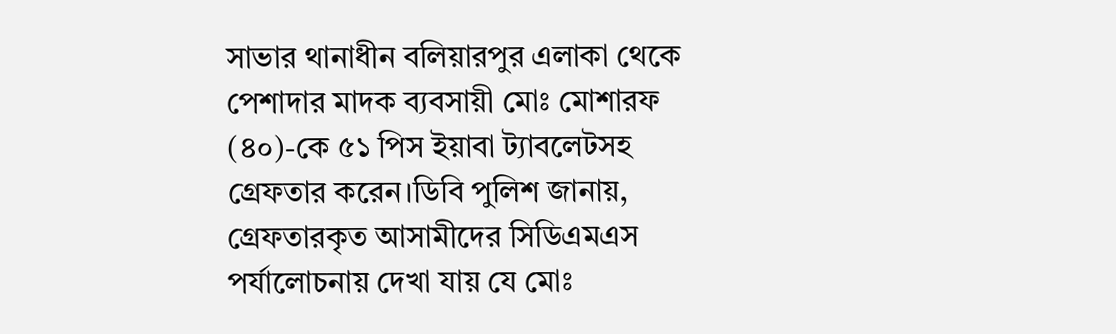সাভার থানাধীন বলিয়ারপুর এলাকা থেকে পেশাদার মাদক ব্যবসায়ী মোঃ মোশারফ (৪০)-কে ৫১ পিস ইয়াবা ট্যাবলেটসহ গ্রেফতার করেন।ডিবি পুলিশ জানায়, গ্রেফতারকৃত আসামীদের সিডিএমএস পর্যালোচনায় দেখা যায় যে মোঃ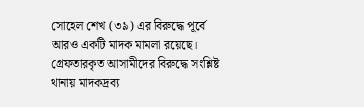সোহেল শেখ (৩৯) এর বিরুদ্ধে পূর্বে আরও একটি মাদক মামলা রয়েছে।
গ্রেফতারকৃত আসামীদের বিরুদ্ধে সংশ্লিষ্ট থানায় মাদকদ্রব্য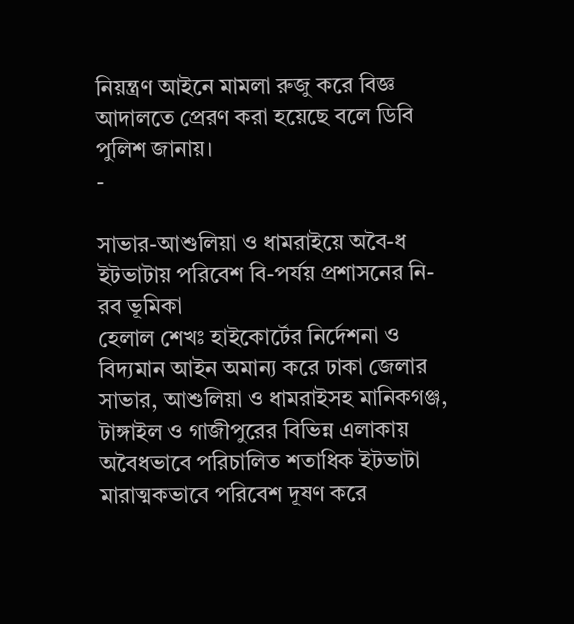নিয়ন্ত্রণ আইনে মামলা রুজু করে বিজ্ঞ আদালতে প্রেরণ করা হয়েছে বলে ডিবি পুলিশ জানায়।
-

সাভার-আশুলিয়া ও ধামরাইয়ে অবৈ-ধ ইটভাটায় পরিবেশ বি-পর্যয় প্রশাসনের নি-রব ভূমিকা
হেলাল শেখঃ হাইকোর্টের নির্দেশনা ও বিদ্যমান আইন অমান্য করে ঢাকা জেলার সাভার, আশুলিয়া ও ধামরাইসহ মানিকগঞ্জ, টাঙ্গাইল ও গাজীপুরের বিভিন্ন এলাকায় অবৈধভাবে পরিচালিত শতাধিক ইটভাটা মারাত্মকভাবে পরিবেশ দূষণ করে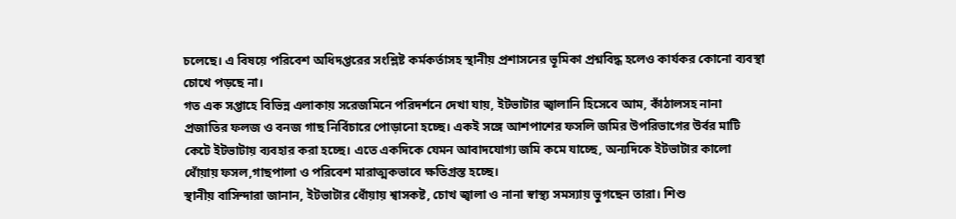চলেছে। এ বিষয়ে পরিবেশ অধিদপ্তরের সংশ্লিষ্ট কর্মকর্তাসহ স্থানীয় প্রশাসনের ভূমিকা প্রশ্নবিদ্ধ হলেও কার্যকর কোনো ব্যবস্থা চোখে পড়ছে না।
গত এক সপ্তাহে বিভিন্ন এলাকায় সরেজমিনে পরিদর্শনে দেখা যায়, ইটভাটার জ্বালানি হিসেবে আম, কাঁঠালসহ নানা প্রজাতির ফলজ ও বনজ গাছ নির্বিচারে পোড়ানো হচ্ছে। একই সঙ্গে আশপাশের ফসলি জমির উপরিভাগের উর্বর মাটি কেটে ইটভাটায় ব্যবহার করা হচ্ছে। এতে একদিকে যেমন আবাদযোগ্য জমি কমে যাচ্ছে, অন্যদিকে ইটভাটার কালো ধোঁয়ায় ফসল,গাছপালা ও পরিবেশ মারাত্মকভাবে ক্ষতিগ্রস্ত হচ্ছে।
স্থানীয় বাসিন্দারা জানান, ইটভাটার ধোঁয়ায় শ্বাসকষ্ট, চোখ জ্বালা ও নানা স্বাস্থ্য সমস্যায় ভুগছেন তারা। শিশু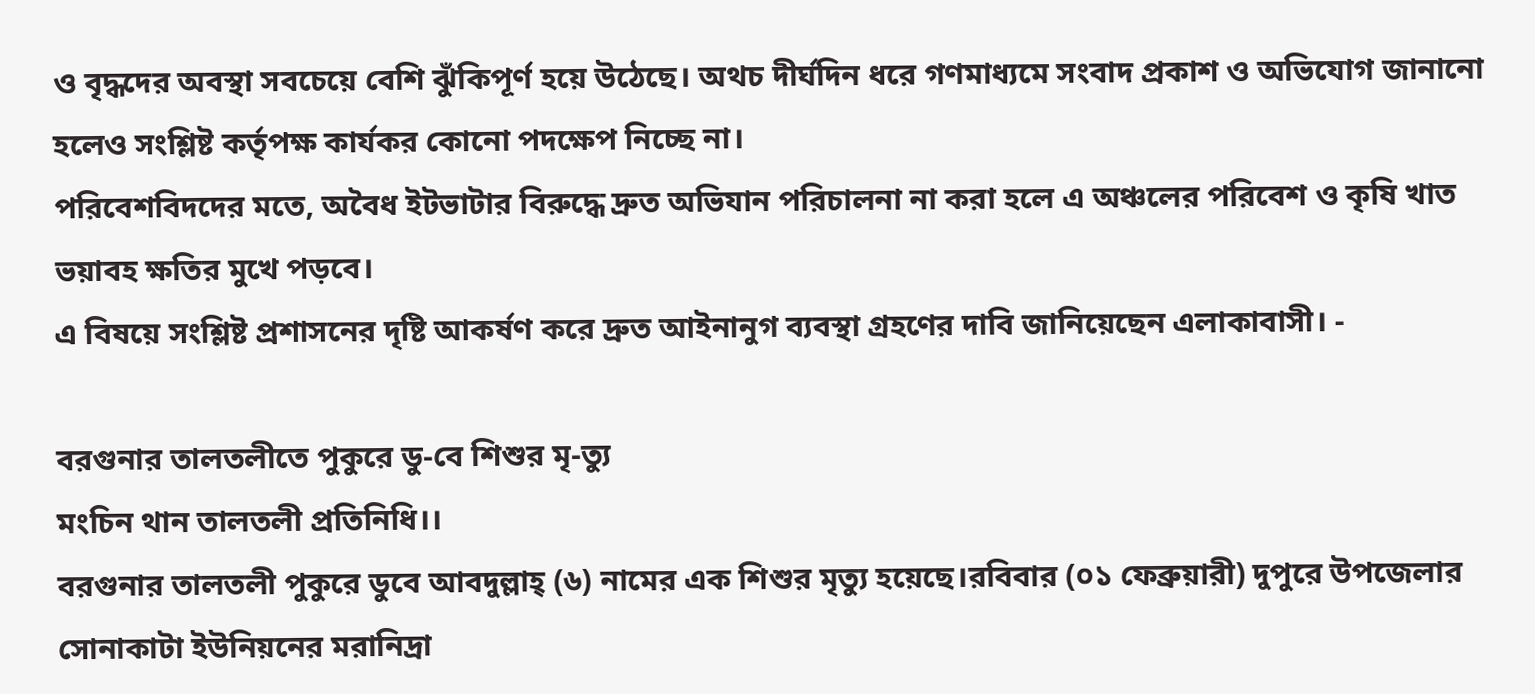ও বৃদ্ধদের অবস্থা সবচেয়ে বেশি ঝুঁকিপূর্ণ হয়ে উঠেছে। অথচ দীর্ঘদিন ধরে গণমাধ্যমে সংবাদ প্রকাশ ও অভিযোগ জানানো হলেও সংশ্লিষ্ট কর্তৃপক্ষ কার্যকর কোনো পদক্ষেপ নিচ্ছে না।
পরিবেশবিদদের মতে, অবৈধ ইটভাটার বিরুদ্ধে দ্রুত অভিযান পরিচালনা না করা হলে এ অঞ্চলের পরিবেশ ও কৃষি খাত ভয়াবহ ক্ষতির মুখে পড়বে।
এ বিষয়ে সংশ্লিষ্ট প্রশাসনের দৃষ্টি আকর্ষণ করে দ্রুত আইনানুগ ব্যবস্থা গ্রহণের দাবি জানিয়েছেন এলাকাবাসী। -

বরগুনার তালতলীতে পুকুরে ডু-বে শিশুর মৃ-ত্যু
মংচিন থান তালতলী প্রতিনিধি।।
বরগুনার তালতলী পুকুরে ডুবে আবদুল্লাহ্ (৬) নামের এক শিশুর মৃত্যু হয়েছে।রবিবার (০১ ফেব্রুয়ারী) দুপুরে উপজেলার সোনাকাটা ইউনিয়নের মরানিদ্রা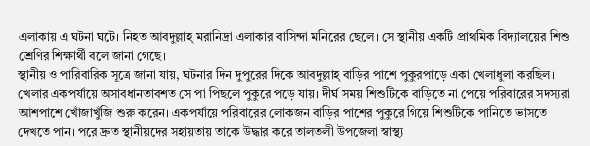এলাকায় এ ঘটনা ঘটে। নিহত আবদুল্লাহ্ মরানিদ্রা এলাকার বাসিন্দা মনিরের ছেলে। সে স্থানীয় একটি প্রাথমিক বিদ্যালয়ের শিশু শ্রেণির শিক্ষার্থী বলে জানা গেছে।
স্থানীয় ও পারিবারিক সূত্রে জানা যায়, ঘটনার দিন দুপুরের দিকে আবদুল্লাহ্ বাড়ির পাশে পুকুরপাড়ে একা খেলাধুলা করছিল। খেলার একপর্যায়ে অসাবধানতাবশত সে পা পিছলে পুকুরে পড়ে যায়। দীর্ঘ সময় শিশুটিকে বাড়িতে না পেয়ে পরিবারের সদস্যরা আশপাশে খোঁজাখুঁজি শুরু করেন। একপর্যায়ে পরিবারের লোকজন বাড়ির পাশের পুকুরে গিয়ে শিশুটিকে পানিতে ভাসতে দেখতে পান। পরে দ্রুত স্থানীয়দের সহায়তায় তাকে উদ্ধার করে তালতলী উপজেলা স্বাস্থ্য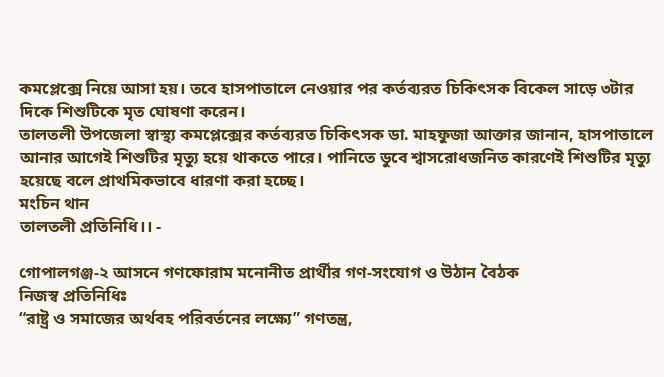কমপ্লেক্সে নিয়ে আসা হয়। তবে হাসপাতালে নেওয়ার পর কর্তব্যরত চিকিৎসক বিকেল সাড়ে ৩টার দিকে শিশুটিকে মৃত ঘোষণা করেন।
তালতলী উপজেলা স্বাস্থ্য কমপ্লেক্সের কর্তব্যরত চিকিৎসক ডা. মাহফুজা আক্তার জানান, হাসপাতালে আনার আগেই শিশুটির মৃত্যু হয়ে থাকতে পারে। পানিতে ডুবে শ্বাসরোধজনিত কারণেই শিশুটির মৃত্যু হয়েছে বলে প্রাথমিকভাবে ধারণা করা হচ্ছে।
মংচিন থান
তালতলী প্রতিনিধি।। -

গোপালগঞ্জ-২ আসনে গণফোরাম মনোনীত প্রার্থীর গণ-সংযোগ ও উঠান বৈঠক
নিজস্ব প্রতিনিধিঃ
“রাষ্ট্র ও সমাজের অর্থবহ পরিবর্তনের লক্ষ্যে” গণতন্ত্র,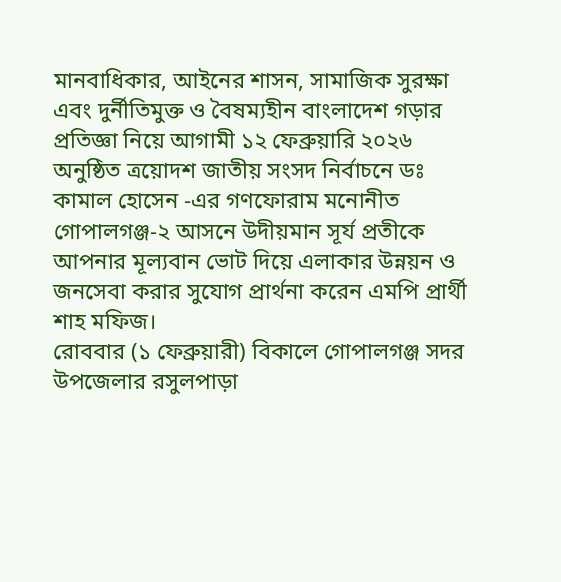মানবাধিকার, আইনের শাসন, সামাজিক সুরক্ষা এবং দুর্নীতিমুক্ত ও বৈষম্যহীন বাংলাদেশ গড়ার প্রতিজ্ঞা নিয়ে আগামী ১২ ফেব্রুয়ারি ২০২৬ অনুষ্ঠিত ত্রয়োদশ জাতীয় সংসদ নির্বাচনে ডঃ কামাল হোসেন -এর গণফোরাম মনোনীত গোপালগঞ্জ-২ আসনে উদীয়মান সূর্য প্রতীকে আপনার মূল্যবান ভোট দিয়ে এলাকার উন্নয়ন ও জনসেবা করার সুযোগ প্রার্থনা করেন এমপি প্রার্থী শাহ মফিজ।
রোববার (১ ফেব্রুয়ারী) বিকালে গোপালগঞ্জ সদর উপজেলার রসুলপাড়া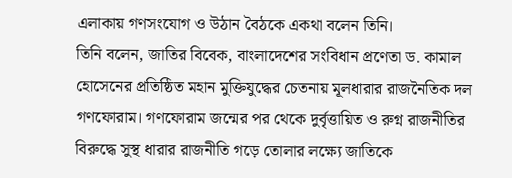এলাকায় গণসংযোগ ও উঠান বৈঠকে একথা বলেন তিনি।
তিনি বলেন, জাতির বিবেক, বাংলাদেশের সংবিধান প্রণেতা ড. কামাল হোসেনের প্রতিষ্ঠিত মহান মুক্তিযুদ্ধের চেতনায় মূলধারার রাজনৈতিক দল গণফোরাম। গণফোরাম জন্মের পর থেকে দুর্বৃত্তায়িত ও রুগ্ন রাজনীতির বিরুদ্ধে সুস্থ ধারার রাজনীতি গড়ে তোলার লক্ষ্যে জাতিকে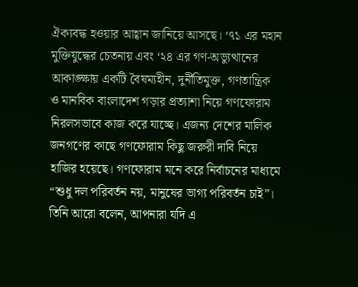ঐক্যবদ্ধ হওয়ার আহ্বান জানিয়ে আসছে। ‘৭১ এর মহান মুক্তিযুদ্ধের চেতনায় এবং ‘২৪ এর গণ-অভ্যুত্থানের আকাঙ্ক্ষায় একটি বৈষম্যহীন, দুর্নীতিমুক্ত, গণতান্ত্রিক ও মানবিক বাংলাদেশ গড়ার প্রত্যাশা নিয়ে গণফোরাম নিরলসভাবে কাজ করে যাচ্ছে। এজন্য দেশের মালিক জনগণের কাছে গণফোরাম কিছু জরুরী দাবি নিয়ে হাজির হয়েছে। গণফোরাম মনে করে নির্বাচনের মাধ্যমে “শুধু দল পরিবর্তন নয়, মানুষের ভাগ্য পরিবর্তন চাই”।
তিনি আরো বলেন, আপনারা যদি এ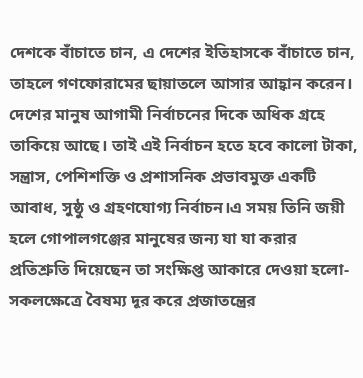দেশকে বাঁচাতে চান, এ দেশের ইতিহাসকে বাঁচাতে চান, তাহলে গণফোরামের ছায়াতলে আসার আহ্বান করেন। দেশের মানুষ আগামী নির্বাচনের দিকে অধিক গ্রহে তাকিয়ে আছে। তাই এই নির্বাচন হতে হবে কালো টাকা, সন্ত্রাস, পেশিশক্তি ও প্রশাসনিক প্রভাবমুক্ত একটি আবাধ, সুষ্ঠু ও গ্রহণযোগ্য নির্বাচন।এ সময় তিনি জয়ী হলে গোপালগঞ্জের মানুষের জন্য যা যা করার প্রতিশ্রুতি দিয়েছেন তা সংক্ষিপ্ত আকারে দেওয়া হলো-
সকলক্ষেত্রে বৈষম্য দূর করে প্রজাতন্ত্রের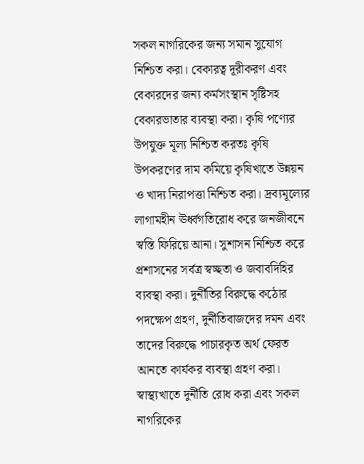সকল নাগরিকের জন্য সমান সুযোগ নিশ্চিত করা। বেকারত্ব দূরীকরণ এবং বেকারদের জন্য কর্মসংস্থান সৃষ্টিসহ বেকারভাতার ব্যবস্থা করা। কৃষি পণ্যের উপযুক্ত মূল্য নিশ্চিত করতঃ কৃষি উপকরণের দাম কমিয়ে কৃষিখাতে উন্নয়ন ও খাদ্য নিরাপত্তা নিশ্চিত করা। দ্রব্যমূল্যের লাগামহীন ঊর্ধ্বগতিরোধ করে জনজীবনে স্বস্তি ফিরিয়ে আনা। সুশাসন নিশ্চিত করে প্রশাসনের সর্বত্র স্বচ্ছতা ও জবাবদিহির ব্যবস্থা করা। দুর্নীতির বিরুদ্ধে কঠোর পদক্ষেপ গ্রহণ, দুর্নীতিবাজদের দমন এবং তাদের বিরুদ্ধে পাচারকৃত অর্থ ফেরত আনতে কার্যকর ব্যবস্থা গ্রহণ করা। স্বাস্থ্যখাতে দুর্নীতি রোধ করা এবং সকল নাগরিকের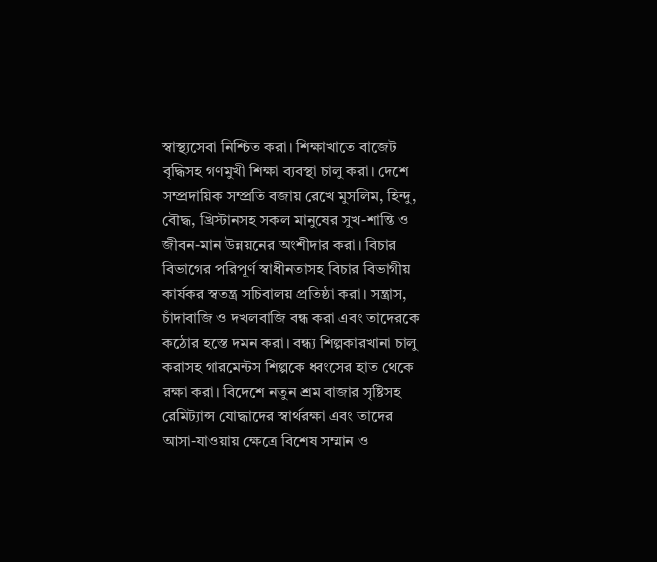স্বাস্থ্যসেবা নিশ্চিত করা। শিক্ষাখাতে বাজেট বৃদ্ধিসহ গণমুখী শিক্ষা ব্যবস্থা চালু করা। দেশে সম্প্রদায়িক সম্প্রতি বজায় রেখে মুসলিম, হিন্দু, বৌদ্ধ, খ্রিস্টানসহ সকল মানুষের সুখ-শান্তি ও জীবন-মান উন্নয়নের অংশীদার করা। বিচার বিভাগের পরিপূর্ণ স্বাধীনতাসহ বিচার বিভাগীয় কার্যকর স্বতন্ত্র সচিবালয় প্রতিষ্ঠা করা। সন্ত্রাস, চাঁদাবাজি ও দখলবাজি বন্ধ করা এবং তাদেরকে কঠোর হস্তে দমন করা। বন্ধ্য শিল্পকারখানা চালু করাসহ গারমেন্টস শিল্পকে ধ্বংসের হাত থেকে রক্ষা করা। বিদেশে নতুন শ্রম বাজার সৃষ্টিসহ রেমিট্যান্স যোদ্ধাদের স্বার্থরক্ষা এবং তাদের আসা-যাওয়ায় ক্ষেত্রে বিশেষ সম্মান ও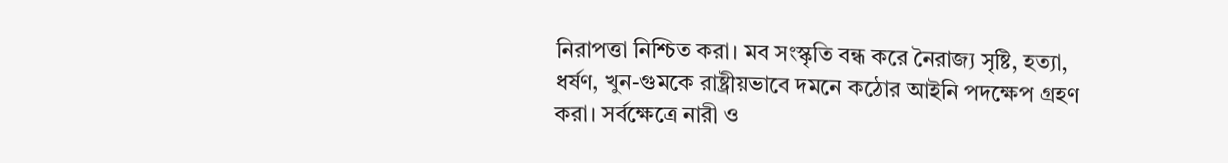নিরাপত্তা নিশ্চিত করা। মব সংস্কৃতি বন্ধ করে নৈরাজ্য সৃষ্টি, হত্যা, ধর্ষণ, খুন-গুমকে রাষ্ট্রীয়ভাবে দমনে কঠোর আইনি পদক্ষেপ গ্রহণ করা। সর্বক্ষেত্রে নারী ও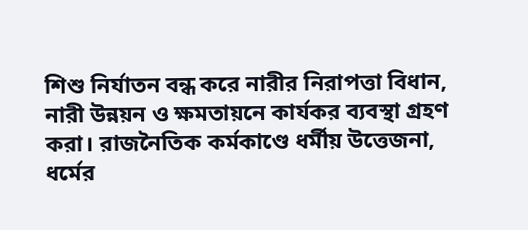শিশু নির্যাতন বন্ধ করে নারীর নিরাপত্তা বিধান, নারী উন্নয়ন ও ক্ষমতায়নে কার্যকর ব্যবস্থা গ্রহণ করা। রাজনৈতিক কর্মকাণ্ডে ধর্মীয় উত্তেজনা, ধর্মের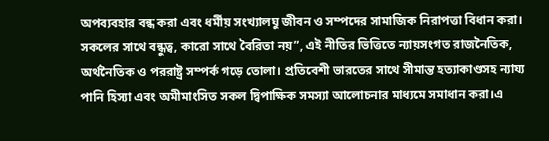অপব্যবহার বন্ধ করা এবং ধর্মীয় সংখ্যালঘু জীবন ও সম্পদের সামাজিক নিরাপত্তা বিধান করা।
সকলের সাথে বন্ধুত্ব, কারো সাথে বৈরিতা নয়”, এই নীতির ভিত্তিতে ন্যায়সংগত রাজনৈতিক, অর্থনৈতিক ও পররাষ্ট্র সম্পর্ক গড়ে তোলা। প্রতিবেশী ভারতের সাথে সীমান্ত হত্যাকাণ্ডসহ ন্যায্য পানি হিস্যা এবং অমীমাংসিত সকল দ্বিপাক্ষিক সমস্যা আলোচনার মাধ্যমে সমাধান করা।এ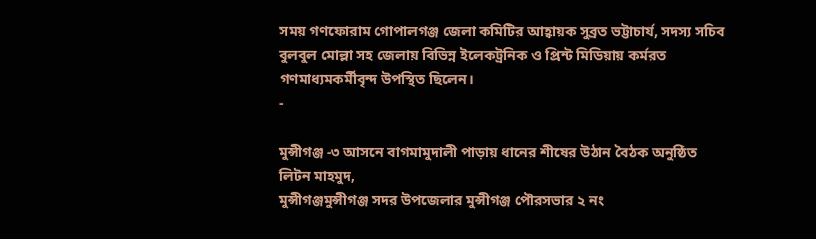সময় গণফোরাম গোপালগঞ্জ জেলা কমিটির আহ্বায়ক সুব্রত ভট্টাচার্য, সদস্য সচিব বুলবুল মোল্লা সহ জেলায় বিভিন্ন ইলেকট্রনিক ও প্রিন্ট মিডিয়ায় কর্মরত গণমাধ্যমকর্মীবৃন্দ উপস্থিত ছিলেন।
-

মুন্সীগঞ্জ -৩ আসনে বাগমামুদালী পাড়ায় ধানের শীষের উঠান বৈঠক অনুষ্ঠিত
লিটন মাহমুদ,
মুন্সীগঞ্জমুন্সীগঞ্জ সদর উপজেলার মুন্সীগঞ্জ পৌরসভার ২ নং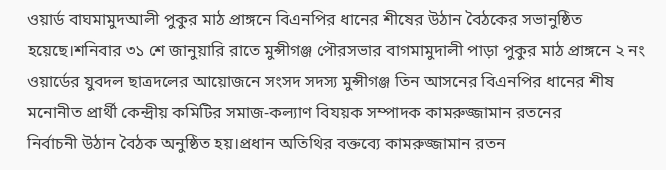ওয়ার্ড বাঘমামুদআলী পুকুর মাঠ প্রাঙ্গনে বিএনপির ধানের শীষের উঠান বৈঠকের সভানুষ্ঠিত হয়েছে।শনিবার ৩১ শে জানুয়ারি রাতে মুন্সীগঞ্জ পৌরসভার বাগমামুদালী পাড়া পুকুর মাঠ প্রাঙ্গনে ২ নং ওয়ার্ডের যুবদল ছাত্রদলের আয়োজনে সংসদ সদস্য মুন্সীগঞ্জ তিন আসনের বিএনপির ধানের শীষ মনোনীত প্রার্থী কেন্দ্রীয় কমিটির সমাজ-কল্যাণ বিযয়ক সম্পাদক কামরুজ্জামান রতনের
নির্বাচনী উঠান বৈঠক অনুষ্ঠিত হয়।প্রধান অতিথির বক্তব্যে কামরুজ্জামান রতন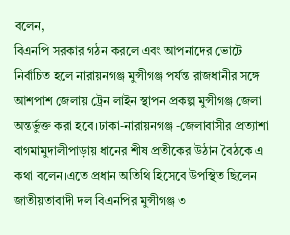বলেন,
বিএনপি সরকার গঠন করলে এবং আপনাদের ভোটে নির্বাচিত হলে নারায়নগঞ্জ মুন্সীগঞ্জ পর্যন্ত রাজধানীর সঙ্গে আশপাশ জেলায় ট্রেন লাইন স্থাপন প্রকল্প মুন্সীগঞ্জ জেলা অন্তর্ভুক্ত করা হবে।ঢাকা-নারায়নগঞ্জ -জেলাবাসীর প্রত্যাশা বাগমামুদালীপাড়ায় ধানের শীষ প্রতীকের উঠান বৈঠকে এ কথা বলেন।এতে প্রধান অতিথি হিসেবে উপস্থিত ছিলেন জাতীয়তাবাদী দল বিএনপির মুন্সীগঞ্জ ৩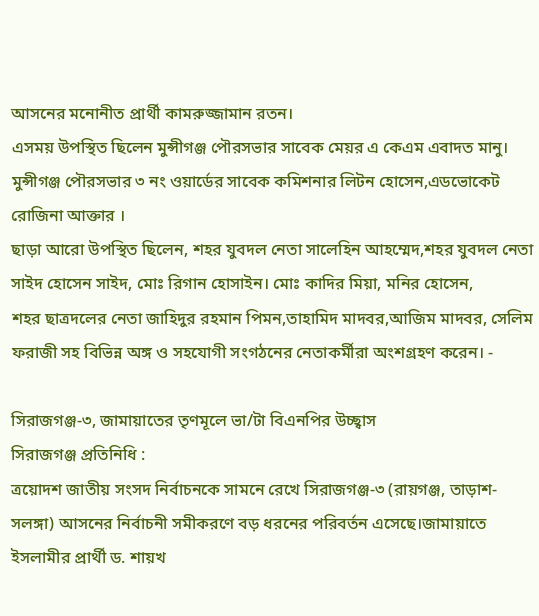আসনের মনোনীত প্রার্থী কামরুজ্জামান রতন।
এসময় উপস্থিত ছিলেন মুন্সীগঞ্জ পৌরসভার সাবেক মেয়র এ কেএম এবাদত মানু। মুন্সীগঞ্জ পৌরসভার ৩ নং ওয়ার্ডের সাবেক কমিশনার লিটন হোসেন,এডভোকেট রোজিনা আক্তার ।
ছাড়া আরো উপস্থিত ছিলেন, শহর যুবদল নেতা সালেহিন আহম্মেদ,শহর যুবদল নেতা সাইদ হোসেন সাইদ, মোঃ রিগান হোসাইন। মোঃ কাদির মিয়া, মনির হোসেন,
শহর ছাত্রদলের নেতা জাহিদুর রহমান পিমন,তাহামিদ মাদবর,আজিম মাদবর, সেলিম ফরাজী সহ বিভিন্ন অঙ্গ ও সহযোগী সংগঠনের নেতাকর্মীরা অংশগ্রহণ করেন। -

সিরাজগঞ্জ-৩, জামায়াতের তৃণমূলে ভা/টা বিএনপির উচ্ছ্বাস
সিরাজগঞ্জ প্রতিনিধি :
ত্রয়োদশ জাতীয় সংসদ নির্বাচনকে সামনে রেখে সিরাজগঞ্জ-৩ (রায়গঞ্জ, তাড়াশ-সলঙ্গা) আসনের নির্বাচনী সমীকরণে বড় ধরনের পরিবর্তন এসেছে।জামায়াতে ইসলামীর প্রার্থী ড. শায়খ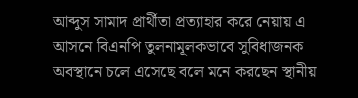আব্দুস সামাদ প্রার্থীতা প্রত্যাহার করে নেয়ায় এ আসনে বিএনপি তুলনামূলকভাবে সুবিধাজনক অবস্থানে চলে এসেছে বলে মনে করছেন স্থানীয়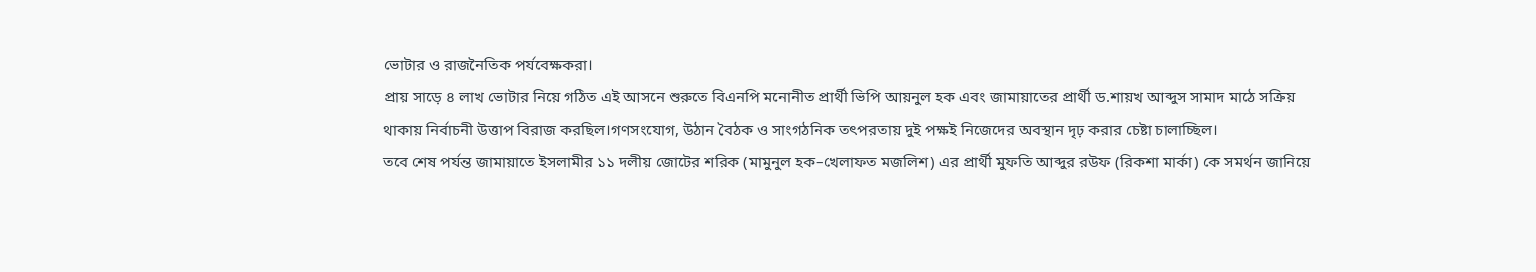ভোটার ও রাজনৈতিক পর্যবেক্ষকরা।
প্রায় সাড়ে ৪ লাখ ভোটার নিয়ে গঠিত এই আসনে শুরুতে বিএনপি মনোনীত প্রার্থী ভিপি আয়নুল হক এবং জামায়াতের প্রার্থী ড.শায়খ আব্দুস সামাদ মাঠে সক্রিয় থাকায় নির্বাচনী উত্তাপ বিরাজ করছিল।গণসংযোগ, উঠান বৈঠক ও সাংগঠনিক তৎপরতায় দুই পক্ষই নিজেদের অবস্থান দৃঢ় করার চেষ্টা চালাচ্ছিল।
তবে শেষ পর্যন্ত জামায়াতে ইসলামীর ১১ দলীয় জোটের শরিক (মামুনুল হক–খেলাফত মজলিশ) এর প্রার্থী মুফতি আব্দুর রউফ (রিকশা মার্কা) কে সমর্থন জানিয়ে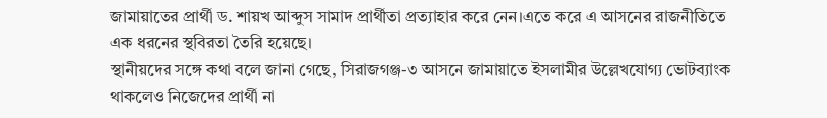জামায়াতের প্রার্থী ড. শায়খ আব্দুস সামাদ প্রার্থীতা প্রত্যাহার করে নেন।এতে করে এ আসনের রাজনীতিতে এক ধরনের স্থবিরতা তৈরি হয়েছে।
স্থানীয়দের সঙ্গে কথা বলে জানা গেছে, সিরাজগঞ্জ-৩ আসনে জামায়াতে ইসলামীর উল্লেখযোগ্য ভোটব্যাংক থাকলেও নিজেদের প্রার্থী না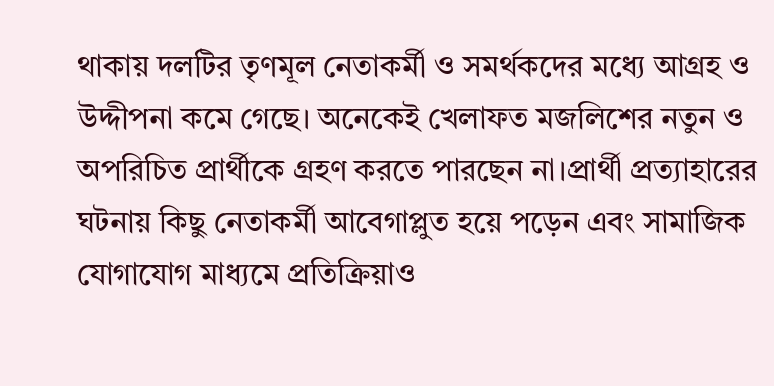থাকায় দলটির তৃণমূল নেতাকর্মী ও সমর্থকদের মধ্যে আগ্রহ ও উদ্দীপনা কমে গেছে। অনেকেই খেলাফত মজলিশের নতুন ও অপরিচিত প্রার্থীকে গ্রহণ করতে পারছেন না।প্রার্থী প্রত্যাহারের ঘটনায় কিছু নেতাকর্মী আবেগাপ্লুত হয়ে পড়েন এবং সামাজিক যোগাযোগ মাধ্যমে প্রতিক্রিয়াও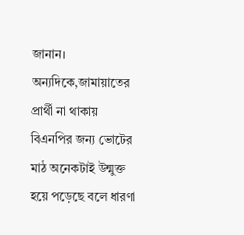জানান।
অন্যদিকে,জামায়াতের প্রার্থী না থাকায় বিএনপির জন্য ভোটের মাঠ অনেকটাই উন্মুক্ত হয়ে পড়েছে বলে ধারণা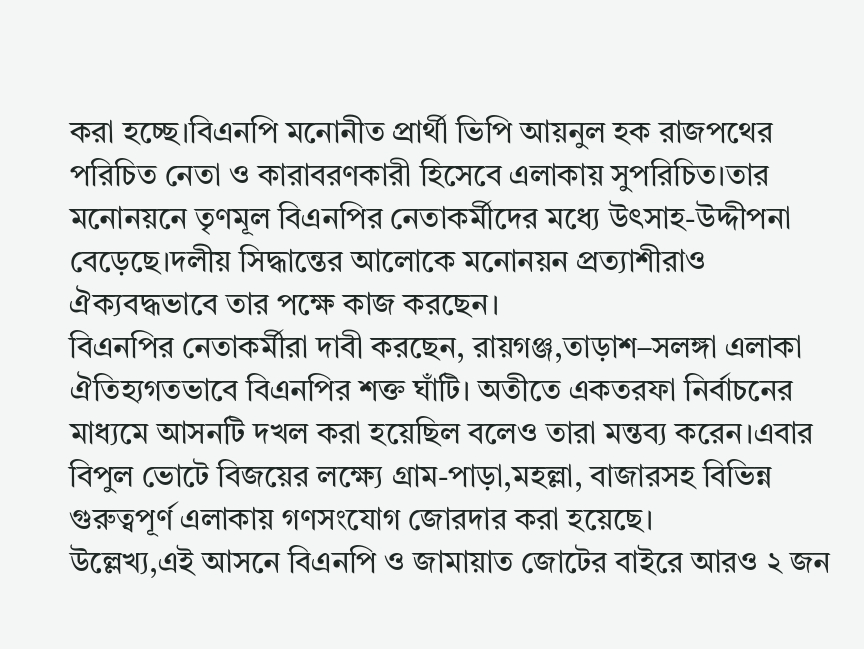করা হচ্ছে।বিএনপি মনোনীত প্রার্থী ভিপি আয়নুল হক রাজপথের পরিচিত নেতা ও কারাবরণকারী হিসেবে এলাকায় সুপরিচিত।তার মনোনয়নে তৃণমূল বিএনপির নেতাকর্মীদের মধ্যে উৎসাহ-উদ্দীপনা বেড়েছে।দলীয় সিদ্ধান্তের আলোকে মনোনয়ন প্রত্যাশীরাও ঐক্যবদ্ধভাবে তার পক্ষে কাজ করছেন।
বিএনপির নেতাকর্মীরা দাবী করছেন, রায়গঞ্জ,তাড়াশ–সলঙ্গা এলাকা ঐতিহ্যগতভাবে বিএনপির শক্ত ঘাঁটি। অতীতে একতরফা নির্বাচনের মাধ্যমে আসনটি দখল করা হয়েছিল বলেও তারা মন্তব্য করেন।এবার বিপুল ভোটে বিজয়ের লক্ষ্যে গ্রাম-পাড়া,মহল্লা, বাজারসহ বিভিন্ন গুরুত্বপূর্ণ এলাকায় গণসংযোগ জোরদার করা হয়েছে।
উল্লেখ্য,এই আসনে বিএনপি ও জামায়াত জোটের বাইরে আরও ২ জন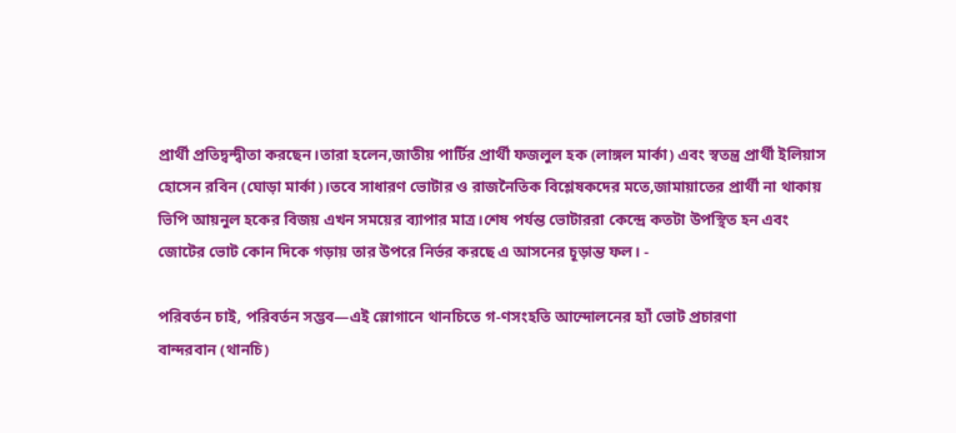প্রার্থী প্রতিদ্বন্দ্বীতা করছেন।তারা হলেন,জাতীয় পার্টির প্রার্থী ফজলুল হক (লাঙ্গল মার্কা) এবং স্বতন্ত্র প্রার্থী ইলিয়াস হোসেন রবিন (ঘোড়া মার্কা)।তবে সাধারণ ভোটার ও রাজনৈতিক বিশ্লেষকদের মতে,জামায়াতের প্রার্থী না থাকায় ভিপি আয়নুল হকের বিজয় এখন সময়ের ব্যাপার মাত্র।শেষ পর্যন্ত ভোটাররা কেন্দ্রে কতটা উপস্থিত হন এবং জোটের ভোট কোন দিকে গড়ায় তার উপরে নির্ভর করছে এ আসনের চূড়ান্ত ফল। -

পরিবর্তন চাই, পরিবর্তন সম্ভব—এই স্লোগানে থানচিতে গ-ণসংহতি আন্দোলনের হ্যাঁ ভোট প্রচারণা
বান্দরবান (থানচি)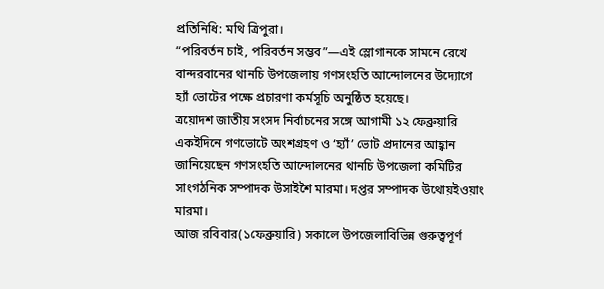প্রতিনিধি: মথি ত্রিপুরা।
“পরিবর্তন চাই, পরিবর্তন সম্ভব”—এই স্লোগানকে সামনে রেখে বান্দরবানের থানচি উপজেলায় গণসংহতি আন্দোলনের উদ্যোগে হ্যাঁ ভোটের পক্ষে প্রচারণা কর্মসূচি অনুষ্ঠিত হয়েছে।
ত্রয়োদশ জাতীয় সংসদ নির্বাচনের সঙ্গে আগামী ১২ ফেব্রুয়ারি একইদিনে গণভোটে অংশগ্রহণ ও ‘হ্যাঁ’ ভোট প্রদানের আহ্বান জানিয়েছেন গণসংহতি আন্দোলনের থানচি উপজেলা কমিটির সাংগঠনিক সম্পাদক উসাইশৈ মারমা। দপ্তর সম্পাদক উথোয়ইওয়াং মারমা।
আজ রবিবার(১ফেব্রুয়ারি) সকালে উপজেলাবিভিন্ন গুরুত্বপূর্ণ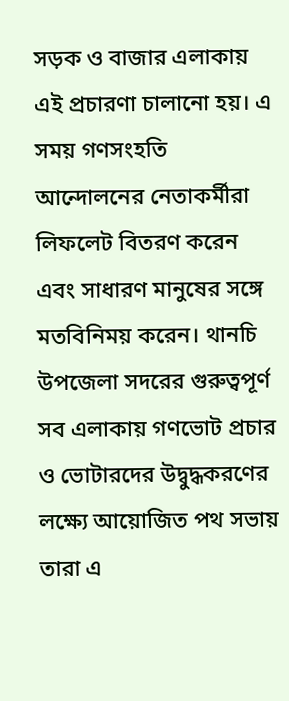সড়ক ও বাজার এলাকায় এই প্রচারণা চালানো হয়। এ সময় গণসংহতি আন্দোলনের নেতাকর্মীরা লিফলেট বিতরণ করেন এবং সাধারণ মানুষের সঙ্গে মতবিনিময় করেন। থানচি উপজেলা সদরের গুরুত্বপূর্ণ সব এলাকায় গণভোট প্রচার ও ভোটারদের উদ্বুদ্ধকরণের লক্ষ্যে আয়োজিত পথ সভায় তারা এ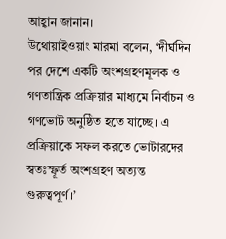আহ্বান জানান।
উথোয়াইওয়াং মারমা বলেন, ‘দীর্ঘদিন পর দেশে একটি অংশগ্রহণমূলক ও গণতান্ত্রিক প্রক্রিয়ার মাধ্যমে নির্বাচন ও গণভোট অনুষ্ঠিত হতে যাচ্ছে। এ প্রক্রিয়াকে সফল করতে ভোটারদের স্বতঃস্ফূর্ত অংশগ্রহণ অত্যন্ত গুরুত্বপূর্ণ।’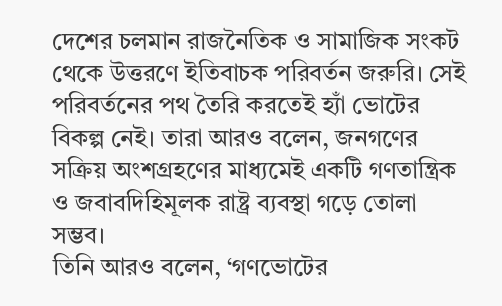দেশের চলমান রাজনৈতিক ও সামাজিক সংকট থেকে উত্তরণে ইতিবাচক পরিবর্তন জরুরি। সেই পরিবর্তনের পথ তৈরি করতেই হ্যাঁ ভোটের বিকল্প নেই। তারা আরও বলেন, জনগণের সক্রিয় অংশগ্রহণের মাধ্যমেই একটি গণতান্ত্রিক ও জবাবদিহিমূলক রাষ্ট্র ব্যবস্থা গড়ে তোলা সম্ভব।
তিনি আরও বলেন, ‘গণভোটের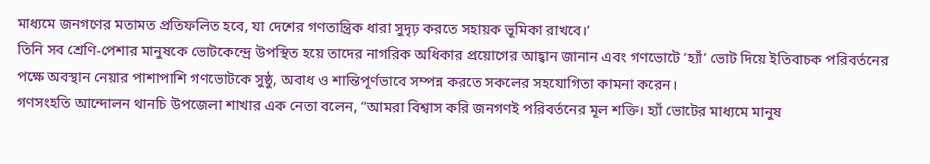মাধ্যমে জনগণের মতামত প্রতিফলিত হবে, যা দেশের গণতান্ত্রিক ধারা সুদৃঢ় করতে সহায়ক ভূমিকা রাখবে।’
তিনি সব শ্রেণি-পেশার মানুষকে ভোটকেন্দ্রে উপস্থিত হয়ে তাদের নাগরিক অধিকার প্রয়োগের আহ্বান জানান এবং গণভোটে ‘হ্যাঁ’ ভোট দিয়ে ইতিবাচক পরিবর্তনের পক্ষে অবস্থান নেয়ার পাশাপাশি গণভোটকে সুষ্ঠু, অবাধ ও শান্তিপূর্ণভাবে সম্পন্ন করতে সকলের সহযোগিতা কামনা করেন।
গণসংহতি আন্দোলন থানচি উপজেলা শাখার এক নেতা বলেন, “আমরা বিশ্বাস করি জনগণই পরিবর্তনের মূল শক্তি। হ্যাঁ ভোটের মাধ্যমে মানুষ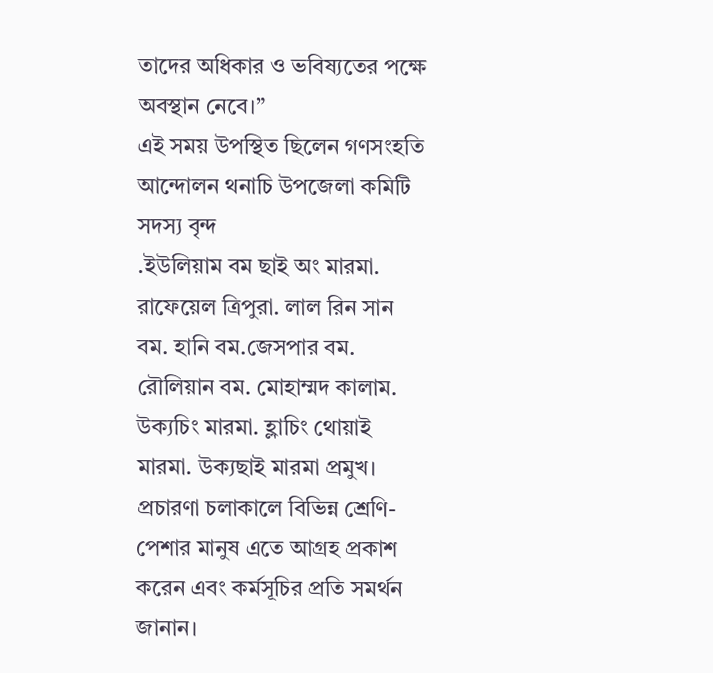তাদের অধিকার ও ভবিষ্যতের পক্ষে অবস্থান নেবে।”
এই সময় উপস্থিত ছিলেন গণসংহতি আন্দোলন থনাচি উপজেলা কমিটি সদস্য বৃন্দ
.ইউলিয়াম বম ছাই অং মারমা. রাফেয়েল ত্রিপুরা. লাল রিন সান বম. হানি বম.জেসপার বম. রৌলিয়ান বম. মোহাম্মদ কালাম. উক্যচিং মারমা. হ্লাচিং থোয়াই মারমা. উক্যছাই মারমা প্রমুখ।
প্রচারণা চলাকালে বিভিন্ন শ্রেণি-পেশার মানুষ এতে আগ্রহ প্রকাশ করেন এবং কর্মসূচির প্রতি সমর্থন জানান।